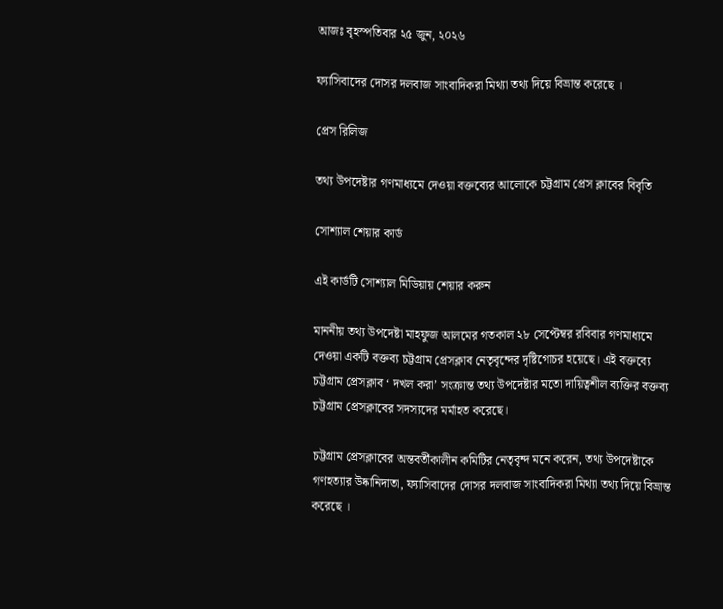আজঃ বৃহস্পতিবার ২৫ জুন, ২০২৬

ফ্যাসিবাদের দোসর দলবাজ সাংবাদিকরা মিথ্যা তথ্য দিয়ে বিভ্রান্ত করেছে ।

প্রেস রিলিজ

তথ্য উপদেষ্টার গণমাধ্যমে দেওয়া বক্তব্যের আলোকে চট্টগ্রাম প্রেস ক্লাবের বিবৃতি

সোশ্যাল শেয়ার কার্ড

এই কার্ডটি সোশ্যাল মিডিয়ায় শেয়ার করুন

মাননীয় তথ্য উপদেষ্টা মাহফুজ আলমের গতকাল ২৮ সেপ্টেম্বর রবিবার গণমাধ্যমে দেওয়া একটি বক্তব্য চট্টগ্রাম প্রেসক্লাব নেতৃবৃন্দের দৃষ্টিগোচর হয়েছে। এই বক্তব্যে চট্টগ্রাম প্রেসক্লাব ‘ দখল করা’ সংক্রান্ত তথ্য উপদেষ্টার মতো দায়িত্বশীল ব্যক্তির বক্তব্য চট্টগ্রাম প্রেসক্লাবের সদস্যদের মর্মাহত করেছে।

চট্টগ্রাম প্রেসক্লাবের অন্তবর্তীকালীন কমিটির নেতৃবৃন্দ মনে করেন, তথ্য উপদেষ্টাকে গণহত্যার উষ্কানিদাতা, ফ্যাসিবাদের দোসর দলবাজ সাংবাদিকরা মিথ্যা তথ্য দিয়ে বিভ্রান্ত করেছে ।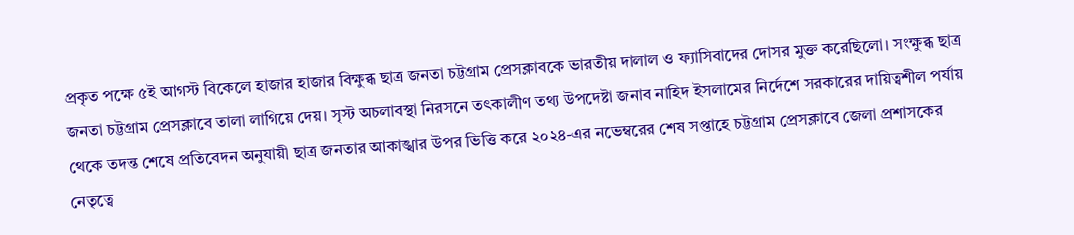প্রকৃত পক্ষে ৫ই আগস্ট বিকেলে হাজার হাজার বিক্ষুব্ধ ছাত্র জনতা চট্টগ্রাম প্রেসক্লাবকে ভারতীয় দালাল ও ফ্যাসিবাদের দোসর মুক্ত করেছিলো। সংক্ষুব্ধ ছাত্র জনতা চট্টগ্রাম প্রেসক্লাবে তালা লাগিয়ে দেয়। সৃস্ট অচলাবস্থা নিরসনে তৎকালীণ তথ্য উপদেষ্টা জনাব নাহিদ ইসলামের নির্দেশে সরকারের দায়িত্বশীল পর্যায় থেকে তদন্ত শেষে প্রতিবেদন অনুযায়ী ছাত্র জনতার আকাঙ্খার উপর ভিত্তি করে ২০২৪-এর নভেম্বরের শেষ সপ্তাহে চট্টগ্রাম প্রেসক্লাবে জেলা প্রশাসকের নেতৃত্বে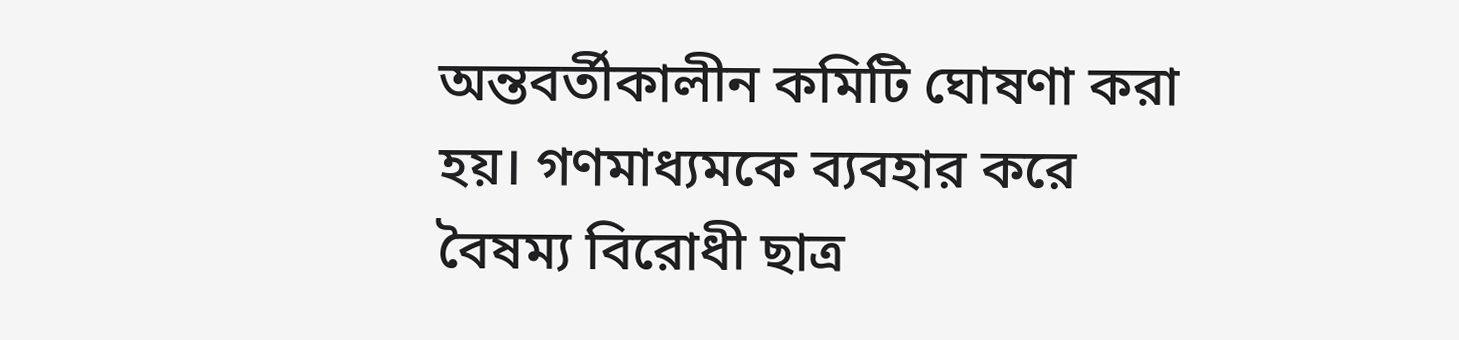অন্তবর্তীকালীন কমিটি ঘোষণা করা হয়। গণমাধ্যমকে ব্যবহার করে বৈষম্য বিরোধী ছাত্র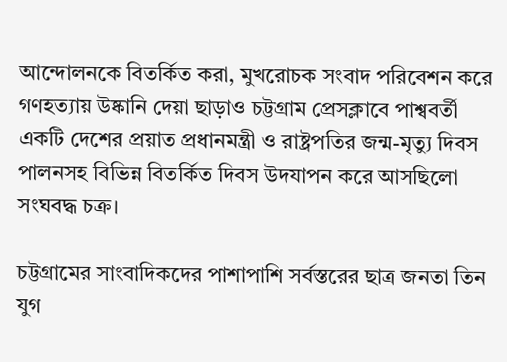আন্দোলনকে বিতর্কিত করা, মুখরোচক সংবাদ পরিবেশন করে গণহত্যায় উষ্কানি দেয়া ছাড়াও চট্টগ্রাম প্রেসক্লাবে পাশ্ববর্তী একটি দেশের প্রয়াত প্রধানমন্ত্রী ও রাষ্ট্রপতির জন্ম-মৃত্যু দিবস পালনসহ বিভিন্ন বিতর্কিত দিবস উদযাপন করে আসছিলো সংঘবদ্ধ চক্র।

চট্টগ্রামের সাংবাদিকদের পাশাপাশি সর্বস্তরের ছাত্র জনতা তিন যুগ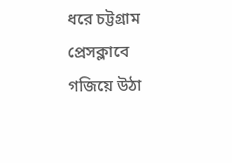ধরে চট্টগ্রাম প্রেসক্লাবে গজিয়ে উঠা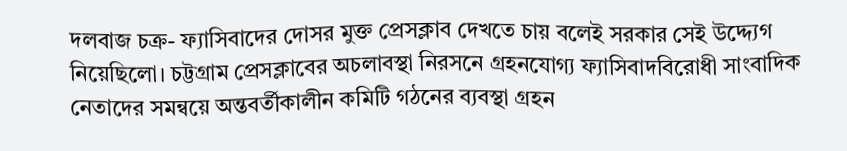দলবাজ চক্র- ফ্যাসিবাদের দোসর মুক্ত প্রেসক্লাব দেখতে চায় বলেই সরকার সেই উদ্দ্যেগ নিয়েছিলো। চট্টগ্রাম প্রেসক্লাবের অচলাবস্থা নিরসনে গ্রহনযোগ্য ফ্যাসিবাদবিরোধী সাংবাদিক নেতাদের সমন্বয়ে অন্তবর্তীকালীন কমিটি গঠনের ব্যবস্থা গ্রহন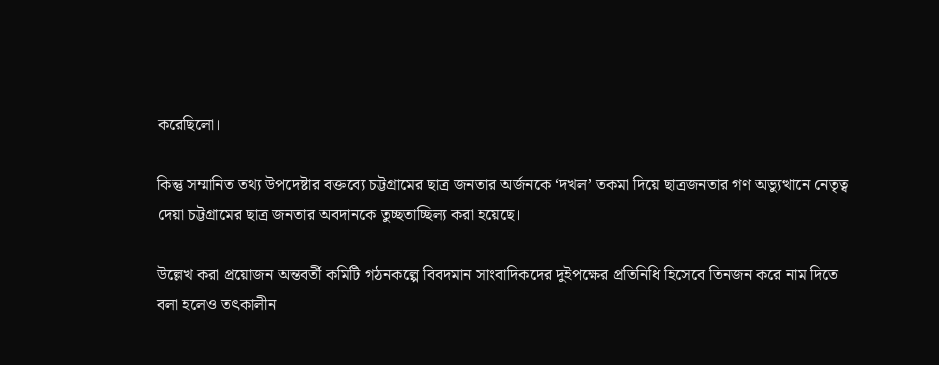করেছিলো।

কিন্তু সম্মানিত তথ্য উপদেষ্টার বক্তব্যে চট্টগ্রামের ছাত্র জনতার অর্জনকে ‘দখল’ তকমা দিয়ে ছাত্রজনতার গণ অভ্যুত্থানে নেতৃত্ব দেয়া চট্টগ্রামের ছাত্র জনতার অবদানকে তুচ্ছতাচ্ছিল্য করা হয়েছে।

উল্লেখ করা প্রয়োজন অন্তবর্তী কমিটি গঠনকল্পে বিবদমান সাংবাদিকদের দুইপক্ষের প্রতিনিধি হিসেবে তিনজন করে নাম দিতে বলা হলেও তৎকালীন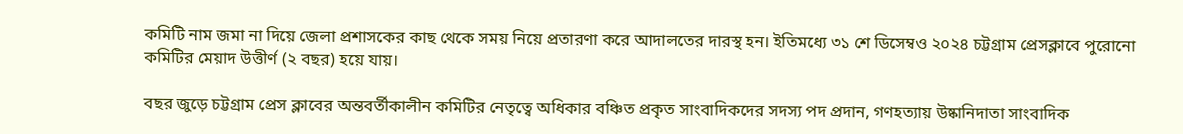কমিটি নাম জমা না দিয়ে জেলা প্রশাসকের কাছ থেকে সময় নিয়ে প্রতারণা করে আদালতের দারস্থ হন। ইতিমধ্যে ৩১ শে ডিসেম্বও ২০২৪ চট্টগ্রাম প্রেসক্লাবে পুরোনো কমিটির মেয়াদ উত্তীর্ণ (২ বছর) হয়ে যায়।

বছর জুড়ে চট্টগ্রাম প্রেস ক্লাবের অন্তবর্তীকালীন কমিটির নেতৃত্বে অধিকার বঞ্চিত প্রকৃত সাংবাদিকদের সদস্য পদ প্রদান, গণহত্যায় উষ্কানিদাতা সাংবাদিক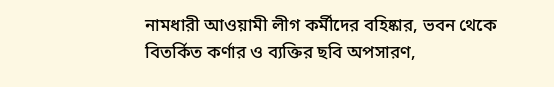নামধারী আওয়ামী লীগ কর্মীদের বহিষ্কার, ভবন থেকে বিতর্কিত কর্ণার ও ব্যক্তির ছবি অপসারণ,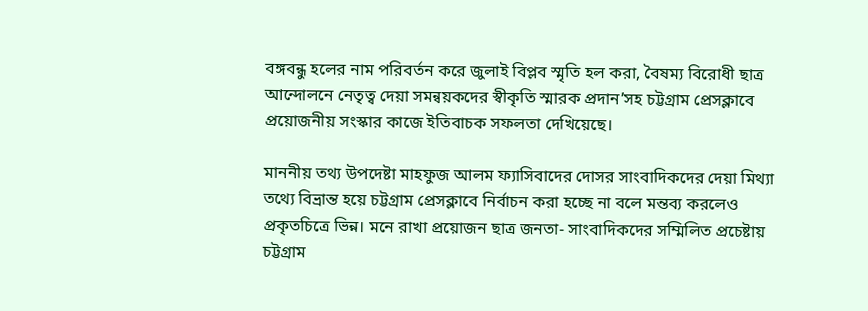বঙ্গবন্ধু হলের নাম পরিবর্তন করে জুলাই বিপ্লব স্মৃতি হল করা, বৈষম্য বিরোধী ছাত্র আন্দোলনে নেতৃত্ব দেয়া সমন্বয়কদের স্বীকৃতি স্মারক প্রদান’সহ চট্টগ্রাম প্রেসক্লাবে প্রয়োজনীয় সংস্কার কাজে ইতিবাচক সফলতা দেখিয়েছে।

মাননীয় তথ্য উপদেষ্টা মাহফুজ আলম ফ্যাসিবাদের দোসর সাংবাদিকদের দেয়া মিথ্যা তথ্যে বিভ্রান্ত হয়ে চট্টগ্রাম প্রেসক্লাবে নির্বাচন করা হচ্ছে না বলে মন্তব্য করলেও প্রকৃতচিত্রে ভিন্ন। মনে রাখা প্রয়োজন ছাত্র জনতা- সাংবাদিকদের সম্মিলিত প্রচেষ্টায় চট্টগ্রাম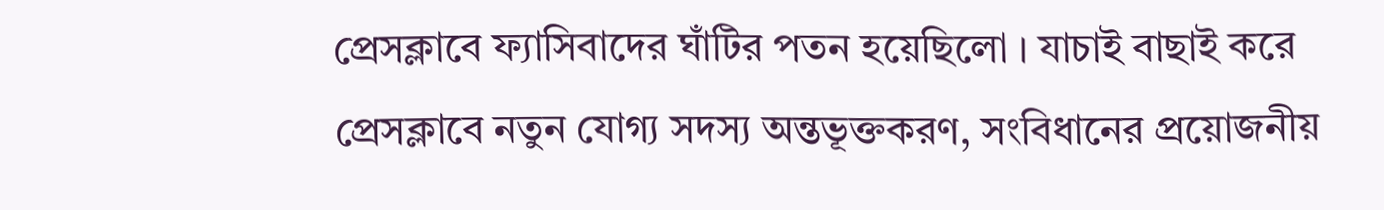প্রেসক্লাবে ফ্যাসিবাদের ঘাঁটির পতন হয়েছিলো । যাচাই বাছাই করে প্রেসক্লাবে নতুন যোগ্য সদস্য অন্তভূক্তকরণ, সংবিধানের প্রয়োজনীয়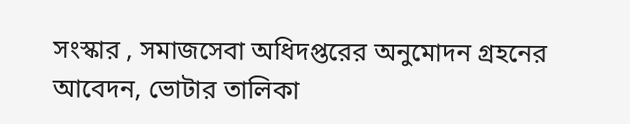সংস্কার , সমাজসেবা অধিদপ্তরের অনুমোদন গ্রহনের আবেদন, ভোটার তালিকা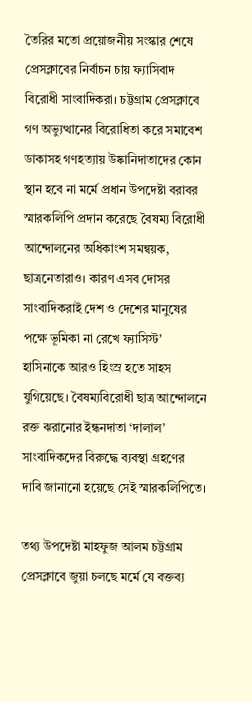তৈরির মতো প্রয়োজনীয় সংস্কার শেষে প্রেসক্লাবের নির্বাচন চায় ফ্যাসিবাদ বিরোধী সাংবাদিকরা। চট্টগ্রাম প্রেসক্লাবে গণ অভ্যুত্থানের বিরোধিতা করে সমাবেশ ডাকাসহ গণহত্যায় উষ্কানিদাতাদের কোন স্থান হবে না মর্মে প্রধান উপদেষ্টা বরাবর স্মারকলিপি প্রদান করেছে বৈষম্য বিরোধী আন্দোলনের অধিকাংশ সমন্বয়ক, ছাত্রনেতারাও। কারণ এসব দোসর সাংবাদিকরাই দেশ ও দেশের মানুষের পক্ষে ভূমিকা না রেখে ফ্যাসিস্ট’ হাসিনাকে আরও হিংস্র হতে সাহস যুগিয়েছে। বৈষম্যবিরোধী ছাত্র আন্দোলনে রক্ত ঝরানোর ইন্ধনদাতা ‘দালাল’ সাংবাদিকদের বিরুদ্ধে ব্যবস্থা গ্রহণের দাবি জানানো হয়েছে সেই স্মারকলিপিতে।

তথ্য উপদেষ্টা মাহফুজ আলম চট্টগ্রাম প্রেসক্লাবে জুয়া চলছে মর্মে যে বক্তব্য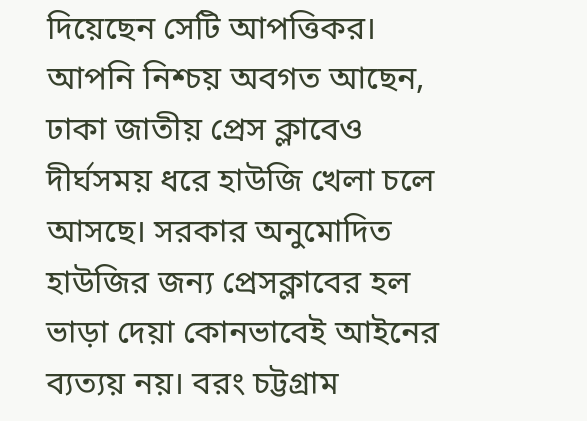দিয়েছেন সেটি আপত্তিকর। আপনি নিশ্চয় অবগত আছেন, ঢাকা জাতীয় প্রেস ক্লাবেও দীর্ঘসময় ধরে হাউজি খেলা চলে আসছে। সরকার অনুমোদিত হাউজির জন্য প্রেসক্লাবের হল ভাড়া দেয়া কোনভাবেই আইনের ব্যত্যয় নয়। বরং চট্টগ্রাম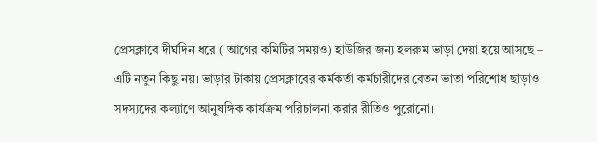প্রেসক্লাবে দীর্ঘদিন ধরে ( আগের কমিটির সময়ও) হাউজির জন্য হলরুম ভাড়া দেয়া হয়ে আসছে – এটি নতুন কিছু নয়। ভাড়ার টাকায় প্রেসক্লাবের কর্মকর্তা কর্মচারীদের বেতন ভাতা পরিশোধ ছাড়াও সদস্যদের কল্যাণে আনুষঙ্গিক কার্যক্রম পরিচালনা করার রীতিও পুরোনো।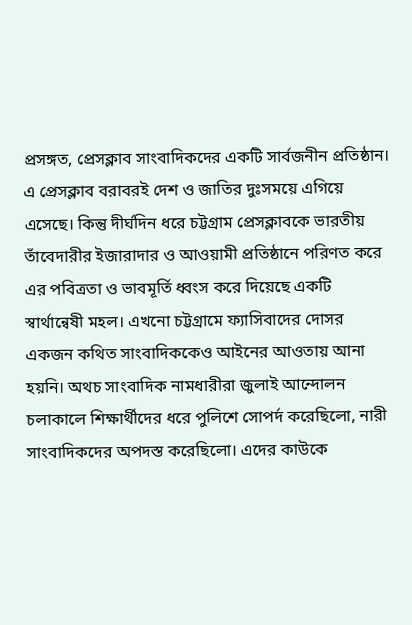প্রসঙ্গত, প্রেসক্লাব সাংবাদিকদের একটি সার্বজনীন প্রতিষ্ঠান। এ প্রেসক্লাব বরাবরই দেশ ও জাতির দুঃসময়ে এগিয়ে এসেছে। কিন্তু দীর্ঘদিন ধরে চট্টগ্রাম প্রেসক্লাবকে ভারতীয় তাঁবেদারীর ইজারাদার ও আওয়ামী প্রতিষ্ঠানে পরিণত করে এর পবিত্রতা ও ভাবমূর্তি ধ্বংস করে দিয়েছে একটি স্বার্থান্বেষী মহল। এখনো চট্টগ্রামে ফ্যাসিবাদের দোসর একজন কথিত সাংবাদিককেও আইনের আওতায় আনা হয়নি। অথচ সাংবাদিক নামধারীরা জুলাই আন্দোলন চলাকালে শিক্ষার্থীদের ধরে পুলিশে সোপর্দ করেছিলো, নারী সাংবাদিকদের অপদস্ত করেছিলো। এদের কাউকে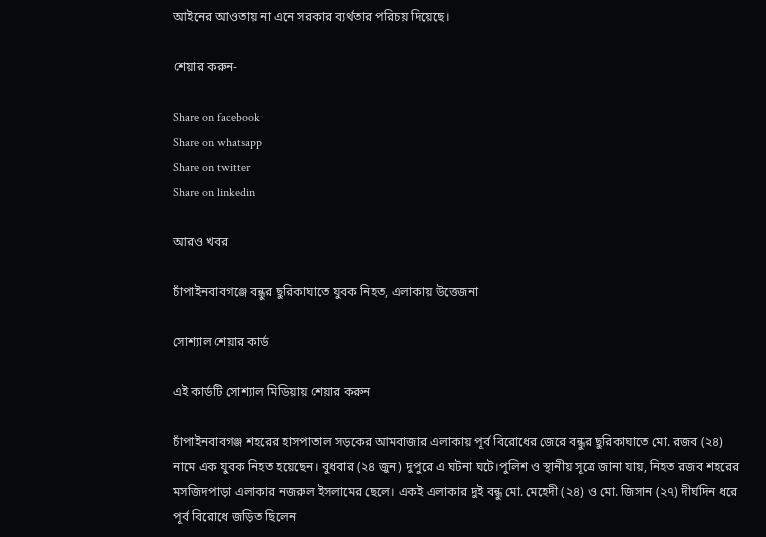আইনের আওতায় না এনে সরকার ব্যর্থতার পরিচয় দিয়েছে।

শেয়ার করুন-

Share on facebook
Share on whatsapp
Share on twitter
Share on linkedin

আরও খবর

চাঁপাইনবাবগঞ্জে বন্ধুর ছুরিকাঘাতে যুবক নিহত, এলাকায় উত্তেজনা

সোশ্যাল শেয়ার কার্ড

এই কার্ডটি সোশ্যাল মিডিয়ায় শেয়ার করুন

চাঁপাইনবাবগঞ্জ শহরের হাসপাতাল সড়কের আমবাজার এলাকায় পূর্ব বিরোধের জেরে বন্ধুর ছুরিকাঘাতে মো. রজব (২৪) নামে এক যুবক নিহত হয়েছেন। বুধবার (২৪ জুন) দুপুরে এ ঘটনা ঘটে।পুলিশ ও স্থানীয় সূত্রে জানা যায়, নিহত রজব শহরের মসজিদপাড়া এলাকার নজরুল ইসলামের ছেলে। একই এলাকার দুই বন্ধু মো. মেহেদী (২৪) ও মো. জিসান (২৭) দীর্ঘদিন ধরে পূর্ব বিরোধে জড়িত ছিলেন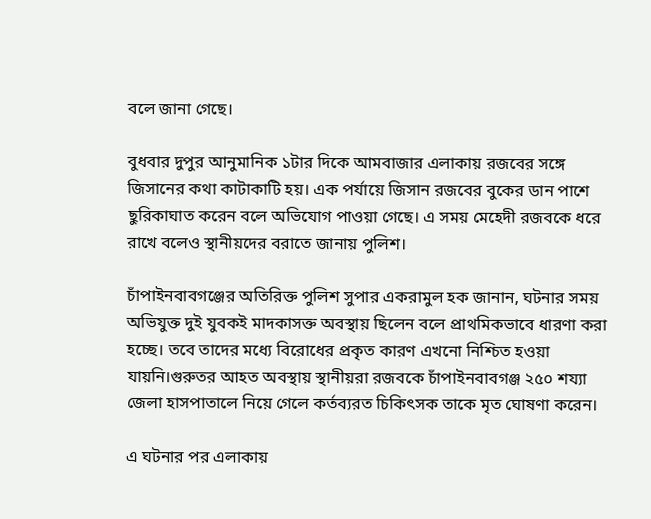বলে জানা গেছে।

বুধবার দুপুর আনুমানিক ১টার দিকে আমবাজার এলাকায় রজবের সঙ্গে জিসানের কথা কাটাকাটি হয়। এক পর্যায়ে জিসান রজবের বুকের ডান পাশে ছুরিকাঘাত করেন বলে অভিযোগ পাওয়া গেছে। এ সময় মেহেদী রজবকে ধরে রাখে বলেও স্থানীয়দের বরাতে জানায় পুলিশ।

চাঁপাইনবাবগঞ্জের অতিরিক্ত পুলিশ সুপার একরামুল হক জানান, ঘটনার সময় অভিযুক্ত দুই যুবকই মাদকাসক্ত অবস্থায় ছিলেন বলে প্রাথমিকভাবে ধারণা করা হচ্ছে। তবে তাদের মধ্যে বিরোধের প্রকৃত কারণ এখনো নিশ্চিত হওয়া যায়নি।গুরুতর আহত অবস্থায় স্থানীয়রা রজবকে চাঁপাইনবাবগঞ্জ ২৫০ শয্যা জেলা হাসপাতালে নিয়ে গেলে কর্তব্যরত চিকিৎসক তাকে মৃত ঘোষণা করেন।

এ ঘটনার পর এলাকায়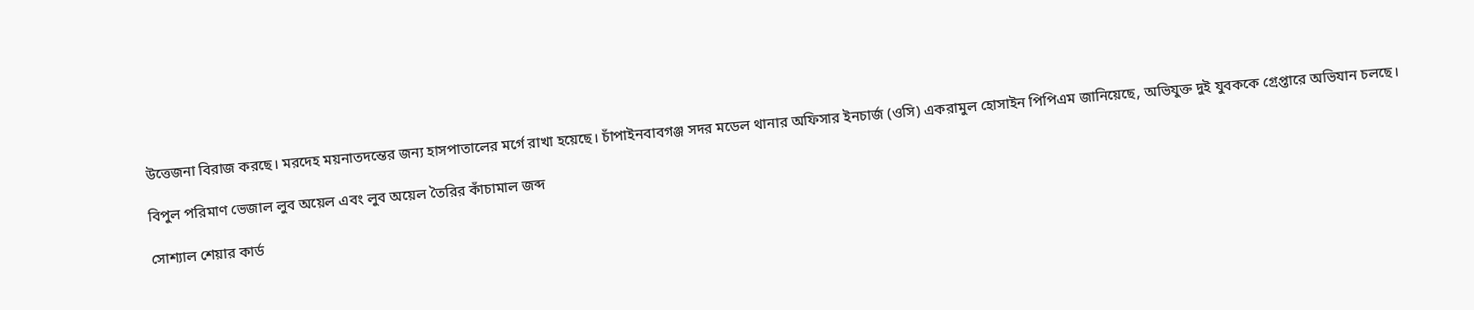উত্তেজনা বিরাজ করছে। মরদেহ ময়নাতদন্তের জন্য হাসপাতালের মর্গে রাখা হয়েছে। চাঁপাইনবাবগঞ্জ সদর মডেল থানার অফিসার ইনচার্জ (ওসি) একরামুল হোসাইন পিপিএম জানিয়েছে, অভিযুক্ত দুই যুবককে গ্রেপ্তারে অভিযান চলছে।

বিপুল পরিমাণ ভেজাল লুব অয়েল এবং লুব অয়েল তৈরির কাঁচামাল জব্দ

সোশ্যাল শেয়ার কার্ড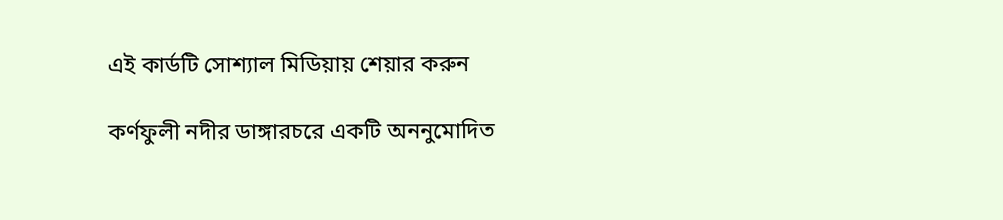এই কার্ডটি সোশ্যাল মিডিয়ায় শেয়ার করুন

কর্ণফুলী নদীর ডাঙ্গারচরে একটি অননুমোদিত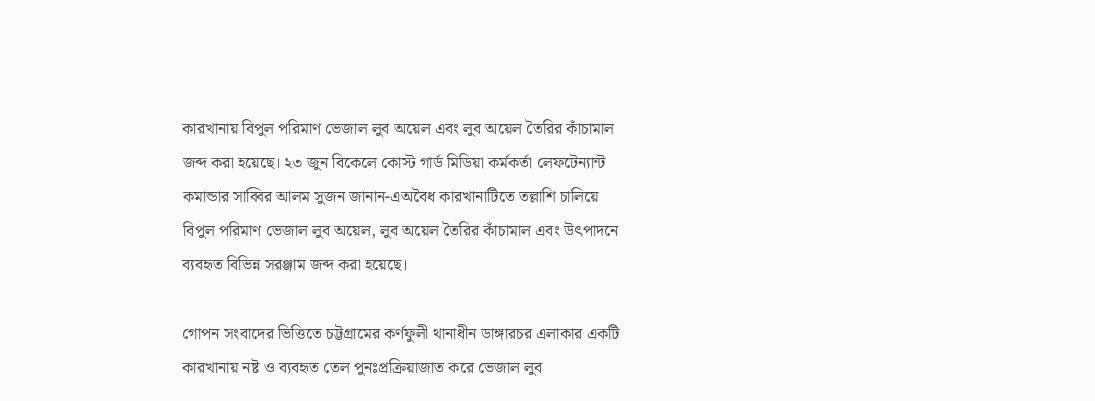কারখানায় বিপুল পরিমাণ ভেজাল লুব অয়েল এবং লুব অয়েল তৈরির কাঁচামাল জব্দ করা হয়েছে। ২৩ জুন বিকেলে কোস্ট গার্ড মিডিয়া কর্মকর্তা লেফটেন্যান্ট কমান্ডার সাব্বির আলম সুজন জানান-এঅবৈধ কারখানাটিতে তল্লাশি চালিয়ে বিপুল পরিমাণ ভেজাল লুব অয়েল, লুব অয়েল তৈরির কাঁচামাল এবং উৎপাদনে ব্যবহৃত বিভিন্ন সরঞ্জাম জব্দ করা হয়েছে।

গোপন সংবাদের ভিত্তিতে চট্টগ্রামের কর্ণফুলী থানাধীন ডাঙ্গারচর এলাকার একটি কারখানায় নষ্ট ও ব্যবহৃত তেল পুনঃপ্রক্রিয়াজাত করে ভেজাল লুব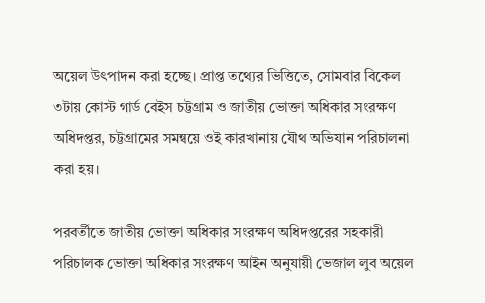অয়েল উৎপাদন করা হচ্ছে। প্রাপ্ত তথ্যের ভিত্তিতে, সোমবার বিকেল ৩টায় কোস্ট গার্ড বেইস চট্টগ্রাম ও জাতীয় ভোক্তা অধিকার সংরক্ষণ অধিদপ্তর, চট্টগ্রামের সমন্বয়ে ওই কারখানায় যৌথ অভিযান পরিচালনা করা হয়।

পরবর্তীতে জাতীয় ভোক্তা অধিকার সংরক্ষণ অধিদপ্তরের সহকারী পরিচালক ভোক্তা অধিকার সংরক্ষণ আইন অনুযায়ী ভেজাল লুব অয়েল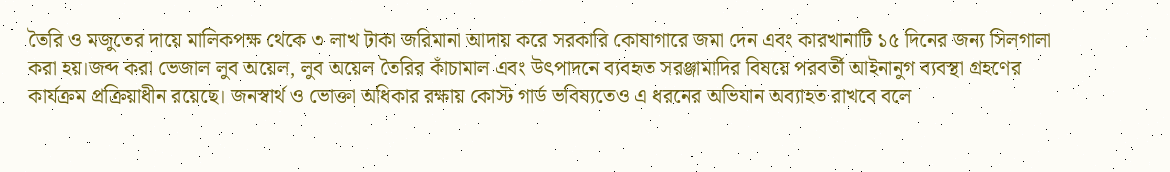তৈরি ও মজুতের দায়ে মালিকপক্ষ থেকে ৩ লাখ টাকা জরিমানা আদায় করে সরকারি কোষাগারে জমা দেন এবং কারখানাটি ১৫ দিনের জন্য সিলগালা করা হয়।জব্দ করা ভেজাল লুব অয়েল, লুব অয়েল তৈরির কাঁচামাল এবং উৎপাদনে ব্যবহৃত সরঞ্জামাদির বিষয়ে পরবর্তী আইনানুগ ব্যবস্থা গ্রহণের কার্যক্রম প্রক্রিয়াধীন রয়েছে। জনস্বার্থ ও ভোক্তা অধিকার রক্ষায় কোস্ট গার্ড ভবিষ্যতেও এ ধরনের অভিযান অব্যাহত রাখবে বলে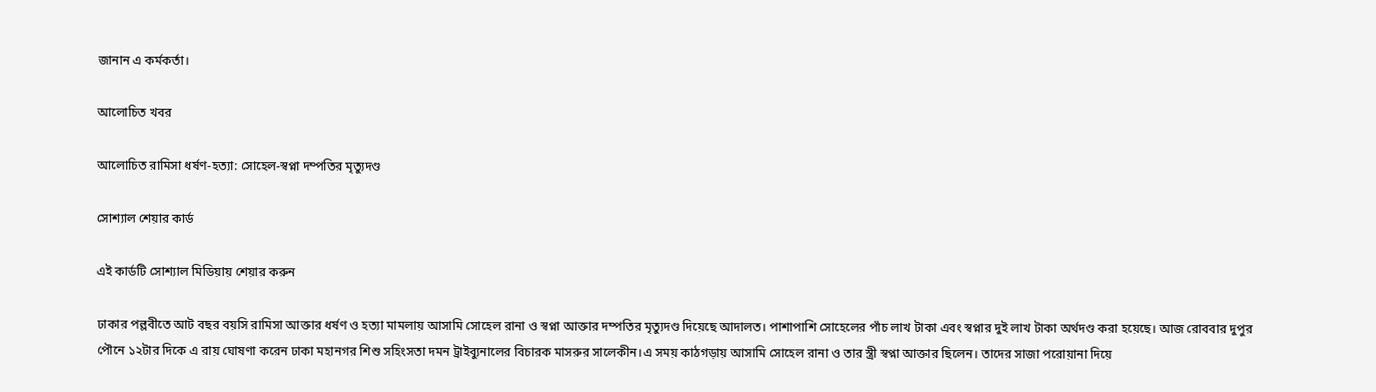জানান এ কর্মকর্তা।

আলোচিত খবর

আলোচিত রামিসা ধর্ষণ-হত্যা: সোহেল-স্বপ্না দম্পতির মৃত্যুদণ্ড

সোশ্যাল শেয়ার কার্ড

এই কার্ডটি সোশ্যাল মিডিয়ায় শেয়ার করুন

ঢাকার পল্লবীতে আট বছর বয়সি রামিসা আক্তার ধর্ষণ ও হত্যা মামলায় আসামি সোহেল রানা ও স্বপ্না আক্তার দম্পতির মৃত্যুদণ্ড দিয়েছে আদালত। পাশাপাশি সোহেলের পাঁচ লাখ টাকা এবং স্বপ্নার দুই লাখ টাকা অর্থদণ্ড করা হয়েছে। আজ রোববার দুপুর পৌনে ১২টার দিকে এ রায় ঘোষণা করেন ঢাকা মহানগর শিশু সহিংসতা দমন ট্রাইব্যুনালের বিচারক মাসরুর সালেকীন।এ সময় কাঠগড়ায় আসামি সোহেল রানা ও তার স্ত্রী স্বপ্না আক্তার ছিলেন। তাদের সাজা পরোয়ানা দিয়ে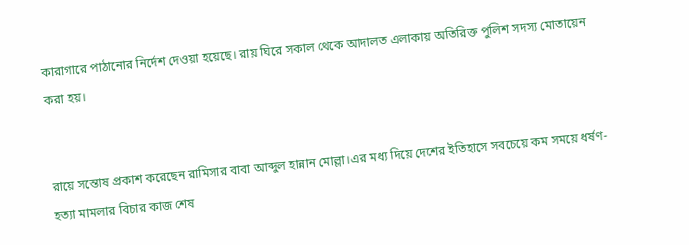কারাগারে পাঠানোর নির্দেশ দেওয়া হয়েছে। রায় ঘিরে সকাল থেকে আদালত এলাকায় অতিরিক্ত পুলিশ সদস্য মোতায়েন করা হয়।


রায়ে সন্তোষ প্রকাশ করেছেন রামিসার বাবা আব্দুল হান্নান মোল্লা।এর মধ্য দিয়ে দেশের ইতিহাসে সবচেয়ে কম সময়ে ধর্ষণ-হত্যা মামলার বিচার কাজ শেষ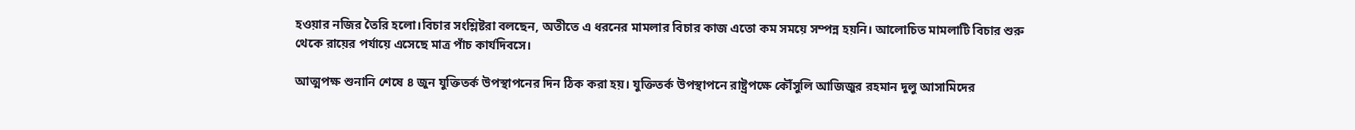হওয়ার নজির তৈরি হলো।বিচার সংশ্লিষ্টরা বলছেন, অতীতে এ ধরনের মামলার বিচার কাজ এতো কম সময়ে সম্পন্ন হয়নি। আলোচিত মামলাটি বিচার শুরু থেকে রায়ের পর্যায়ে এসেছে মাত্র পাঁচ কার্যদিবসে।

আত্মপক্ষ শুনানি শেষে ৪ জুন যুক্তিতর্ক উপস্থাপনের দিন ঠিক করা হয়। যুক্তিতর্ক উপস্থাপনে রাষ্ট্রপক্ষে কৌঁসুলি আজিজুর রহমান দুলু আসামিদের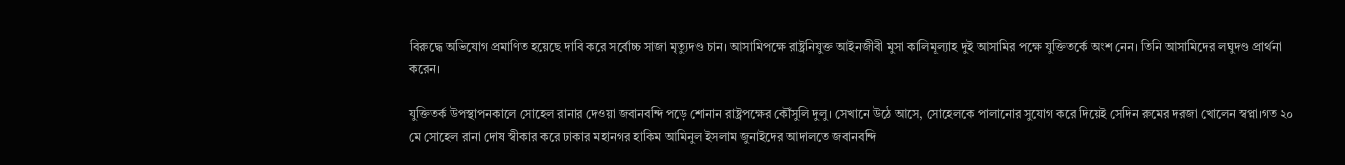বিরুদ্ধে অভিযোগ প্রমাণিত হয়েছে দাবি করে সর্বোচ্চ সাজা মৃত্যুদণ্ড চান। আসামিপক্ষে রাষ্ট্রনিযুক্ত আইনজীবী মুসা কালিমূল্যাহ দুই আসামির পক্ষে যুক্তিতর্কে অংশ নেন। তিনি আসামিদের লঘুদণ্ড প্রার্থনা করেন।

যুক্তিতর্ক উপস্থাপনকালে সোহেল রানার দেওয়া জবানবন্দি পড়ে শোনান রাষ্ট্রপক্ষের কৌঁসুলি দুলু। সেখানে উঠে আসে, সোহেলকে পালানোর সুযোগ করে দিয়েই সেদিন রুমের দরজা খোলেন স্বপ্না।গত ২০ মে সোহেল রানা দোষ স্বীকার করে ঢাকার মহানগর হাকিম আমিনুল ইসলাম জুনাইদের আদালতে জবানবন্দি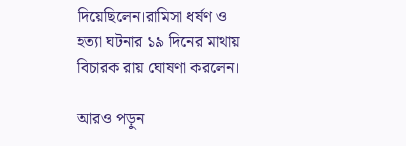দিয়েছিলেন।রামিসা ধর্ষণ ও হত্যা ঘটনার ১৯ দিনের মাথায় বিচারক রায় ঘোষণা করলেন।

আরও পড়ুন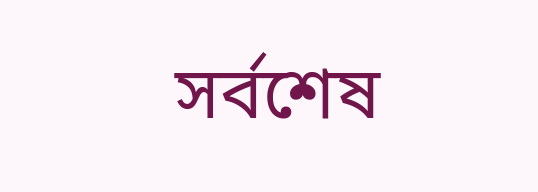সর্বশেষ